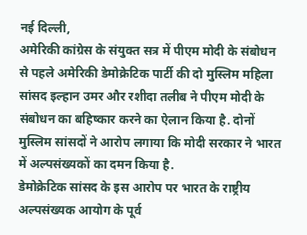नई दिल्ली,
अमेरिकी कांग्रेस के संयुक्त सत्र में पीएम मोदी के संबोधन से पहले अमेरिकी डेमोक्रेटिक पार्टी की दो मुस्लिम महिला सांसद इल्हान उमर और रशीदा तलीब ने पीएम मोदी के संबोधन का बहिष्कार करने का ऐलान किया है. दोनों मुस्लिम सांसदों ने आरोप लगाया कि मोदी सरकार ने भारत में अल्पसंख्यकों का दमन किया है.
डेमोक्रेटिक सांसद के इस आरोप पर भारत के राष्ट्रीय अल्पसंख्यक आयोग के पूर्व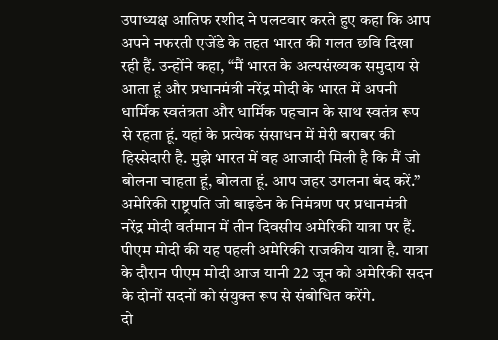उपाध्यक्ष आतिफ रशीद ने पलटवार करते हुए कहा कि आप अपने नफरती एजेंडे के तहत भारत की गलत छवि दिखा रही हैं. उन्होंने कहा, “मैं भारत के अल्पसंख्यक समुदाय से आता हूं और प्रधानमंत्री नरेंद्र मोदी के भारत में अपनी धार्मिक स्वतंत्रता और धार्मिक पहचान के साथ स्वतंत्र रूप से रहता हूं. यहां के प्रत्येक संसाधन में मेरी बराबर की हिस्सेदारी है. मुझे भारत में वह आजादी मिली है कि मैं जो बोलना चाहता हूं, बोलता हूं. आप जहर उगलना बंद करें.”
अमेरिकी राष्ट्रपति जो बाइडेन के निमंत्रण पर प्रधानमंत्री नरेंद्र मोदी वर्तमान में तीन दिवसीय अमेरिकी यात्रा पर हैं. पीएम मोदी की यह पहली अमेरिकी राजकीय यात्रा है. यात्रा के दौरान पीएम मोदी आज यानी 22 जून को अमेरिकी सदन के दोनों सदनों को संयुक्त रूप से संबोधित करेंगे.
दो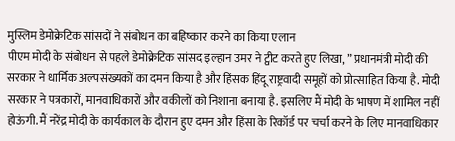मुस्लिम डेमोक्रेटिक सांसदों ने संबोधन का बहिष्कार करने का किया एलान
पीएम मोदी के संबोधन से पहले डेमोक्रेटिक सांसद इल्हान उमर ने ट्वीट करते हुए लिखा, ” प्रधानमंत्री मोदी की सरकार ने धार्मिक अल्पसंख्यकों का दमन किया है और हिंसक हिंदू राष्ट्रवादी समूहों को प्रोत्साहित किया है. मोदी सरकार ने पत्रकारों, मानवाधिकारों और वकीलों को निशाना बनाया है. इसलिए मैं मोदी के भाषण में शामिल नहीं होऊंगी. मैं नरेंद्र मोदी के कार्यकाल के दौरान हुए दमन और हिंसा के रिकॉर्ड पर चर्चा करने के लिए मानवाधिकार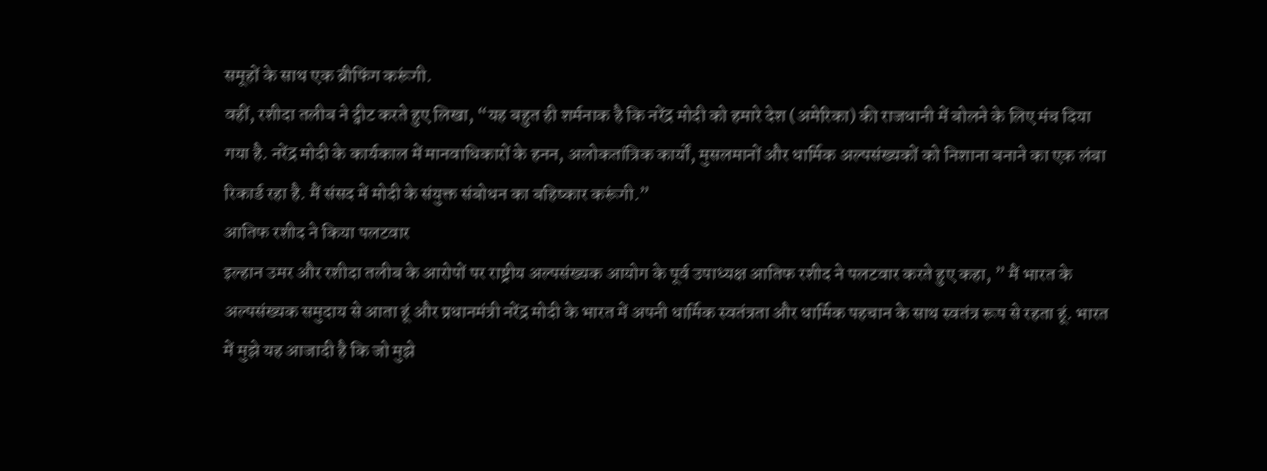समूहों के साथ एक ब्रीफिंग करूंगी.
वहीं, रशीदा तलीब ने ट्वीट करते हुए लिखा, “यह बहुत ही शर्मनाक है कि नरेंद्र मोदी को हमारे देश (अमेरिका) की राजधानी में बोलने के लिए मंच दिया गया है. नरेंद्र मोदी के कार्यकाल में मानवाधिकारों के हनन, अलोकतांत्रिक कार्यों, मुसलमानों और धार्मिक अल्पसंख्यकों को निशाना बनाने का एक लंबा रिकार्ड रहा है. मैं संसद में मोदी के संयुक्त संबोधन का बहिष्कार करूंगी.”
आतिफ रशीद ने किया पलटवार
इल्हान उमर और रशीदा तलीब के आरोपों पर राष्ट्रीय अल्पसंख्यक आयोग के पूर्व उपाध्यक्ष आतिफ रशीद ने पलटवार करते हुए कहा, ” मैं भारत के अल्पसंख्यक समुदाय से आता हूं और प्रधानमंत्री नरेंद्र मोदी के भारत में अपनी धार्मिक स्वतंत्रता और धार्मिक पहचान के साथ स्वतंत्र रूप से रहता हूं. भारत में मुझे यह आजादी है कि जो मुझे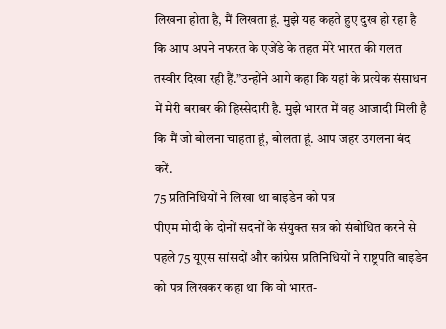लिखना होता है, मैं लिखता हूं. मुझे यह कहते हुए दुख हो रहा है कि आप अपने नफरत के एजेंडे के तहत मेरे भारत की गलत तस्वीर दिखा रही हैं.”उन्होंने आगे कहा कि यहां के प्रत्येक संसाधन में मेरी बराबर की हिस्सेदारी है. मुझे भारत में वह आजादी मिली है कि मैं जो बोलना चाहता हूं, बोलता हूं. आप जहर उगलना बंद करें.
75 प्रतिनिधियों ने लिखा था बाइडेन को पत्र
पीएम मोदी के दोनों सदनों के संयुक्त सत्र को संबोधित करने से पहले 75 यूएस सांसदों और कांग्रेस प्रतिनिधियों ने राष्ट्रपति बाइडेन को पत्र लिखकर कहा था कि वो भारत-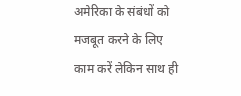अमेरिका के संबंधों को मजबूत करने के लिए काम करें लेकिन साथ ही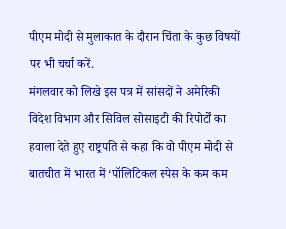पीएम मोदी से मुलाकात के दौरान चिंता के कुछ विषयों पर भी चर्चा करें.
मंगलवार को लिखे इस पत्र में सांसदों ने अमेरिकी विदेश विभाग और सिविल सोसाइटी की रिपोर्टों का हवाला देते हुए राष्ट्रपति से कहा कि वो पीएम मोदी से बातचीत में भारत में ‘पॉलिटिकल स्पेस के कम कम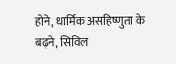होने, धार्मिक असहिष्णुता के बढ़ने, सिविल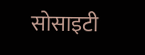सोसाइटी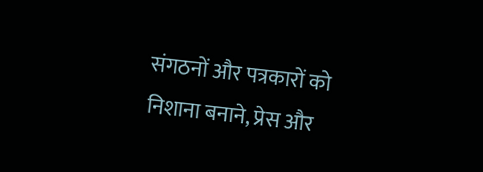संगठनों और पत्रकारों को निशाना बनाने, प्रेस और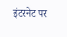इंटरनेट पर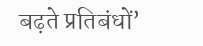बढ़ते प्रतिबंधों’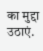का मुद्दा उठाएं.